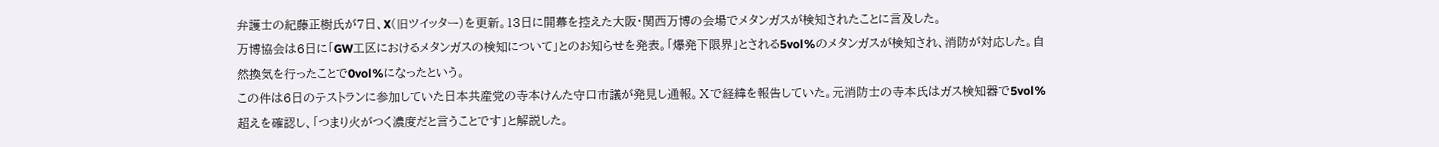弁護士の紀藤正樹氏が7日、X(旧ツイッター)を更新。13日に開幕を控えた大阪・関西万博の会場でメタンガスが検知されたことに言及した。
万博協会は6日に「GW工区におけるメタンガスの検知について」とのお知らせを発表。「爆発下限界」とされる5vol%のメタンガスが検知され、消防が対応した。自然換気を行ったことで0vol%になったという。
この件は6日のテストランに参加していた日本共産党の寺本けんた守口市議が発見し通報。Ⅹで経緯を報告していた。元消防士の寺本氏はガス検知器で5vol%超えを確認し、「つまり火がつく濃度だと言うことです」と解説した。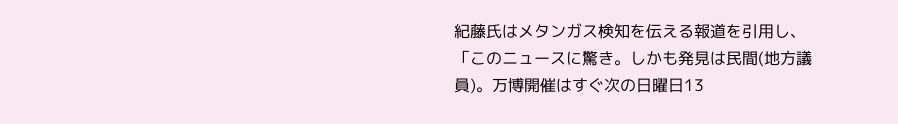紀藤氏はメタンガス検知を伝える報道を引用し、「このニュースに驚き。しかも発見は民間(地方議員)。万博開催はすぐ次の日曜日13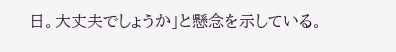日。大丈夫でしょうか」と懸念を示している。